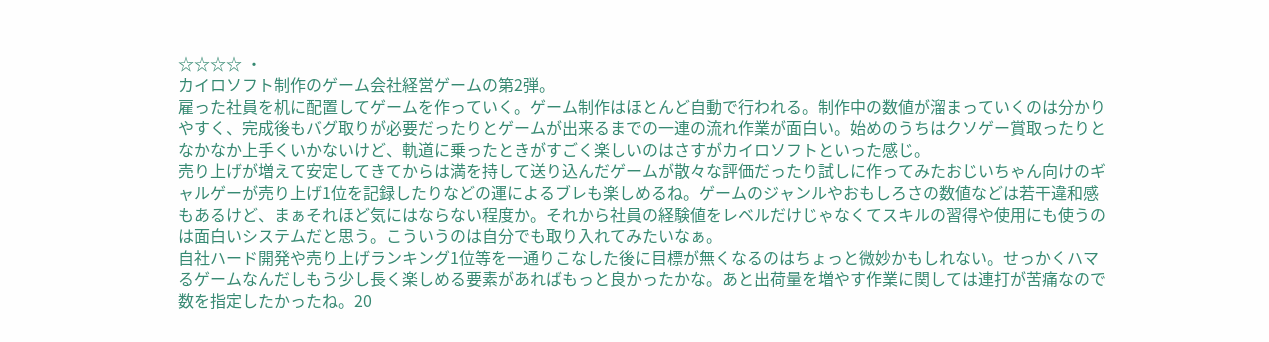☆☆☆☆ ・
カイロソフト制作のゲーム会社経営ゲームの第2弾。
雇った社員を机に配置してゲームを作っていく。ゲーム制作はほとんど自動で行われる。制作中の数値が溜まっていくのは分かりやすく、完成後もバグ取りが必要だったりとゲームが出来るまでの一連の流れ作業が面白い。始めのうちはクソゲー賞取ったりとなかなか上手くいかないけど、軌道に乗ったときがすごく楽しいのはさすがカイロソフトといった感じ。
売り上げが増えて安定してきてからは満を持して送り込んだゲームが散々な評価だったり試しに作ってみたおじいちゃん向けのギャルゲーが売り上げ1位を記録したりなどの運によるブレも楽しめるね。ゲームのジャンルやおもしろさの数値などは若干違和感もあるけど、まぁそれほど気にはならない程度か。それから社員の経験値をレベルだけじゃなくてスキルの習得や使用にも使うのは面白いシステムだと思う。こういうのは自分でも取り入れてみたいなぁ。
自社ハード開発や売り上げランキング1位等を一通りこなした後に目標が無くなるのはちょっと微妙かもしれない。せっかくハマるゲームなんだしもう少し長く楽しめる要素があればもっと良かったかな。あと出荷量を増やす作業に関しては連打が苦痛なので数を指定したかったね。20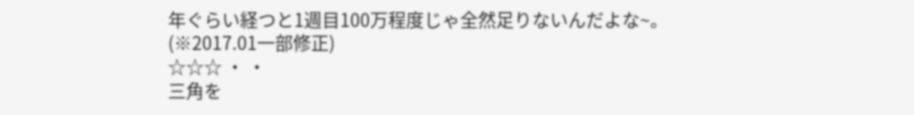年ぐらい経つと1週目100万程度じゃ全然足りないんだよな~。
(※2017.01一部修正)
☆☆☆ ・ ・
三角を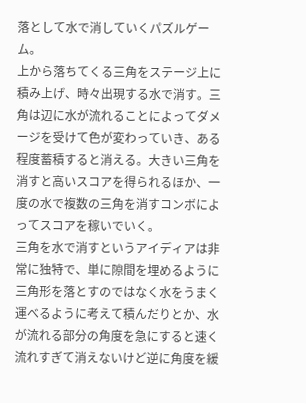落として水で消していくパズルゲーム。
上から落ちてくる三角をステージ上に積み上げ、時々出現する水で消す。三角は辺に水が流れることによってダメージを受けて色が変わっていき、ある程度蓄積すると消える。大きい三角を消すと高いスコアを得られるほか、一度の水で複数の三角を消すコンボによってスコアを稼いでいく。
三角を水で消すというアイディアは非常に独特で、単に隙間を埋めるように三角形を落とすのではなく水をうまく運べるように考えて積んだりとか、水が流れる部分の角度を急にすると速く流れすぎて消えないけど逆に角度を緩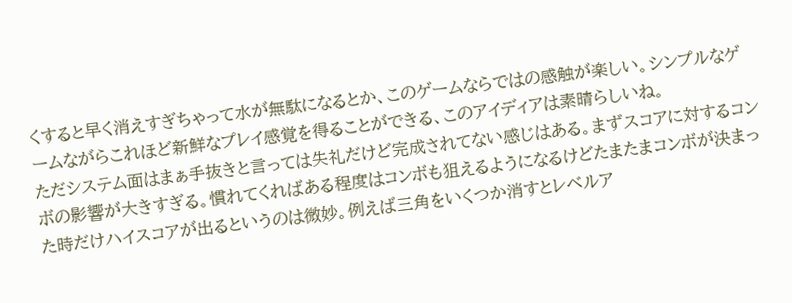くすると早く消えすぎちゃって水が無駄になるとか、このゲームならではの感触が楽しい。シンプルなゲームながらこれほど新鮮なプレイ感覚を得ることができる、このアイディアは素晴らしいね。
ただシステム面はまぁ手抜きと言っては失礼だけど完成されてない感じはある。まずスコアに対するコンボの影響が大きすぎる。慣れてくればある程度はコンボも狙えるようになるけどたまたまコンボが決まった時だけハイスコアが出るというのは微妙。例えば三角をいくつか消すとレベルア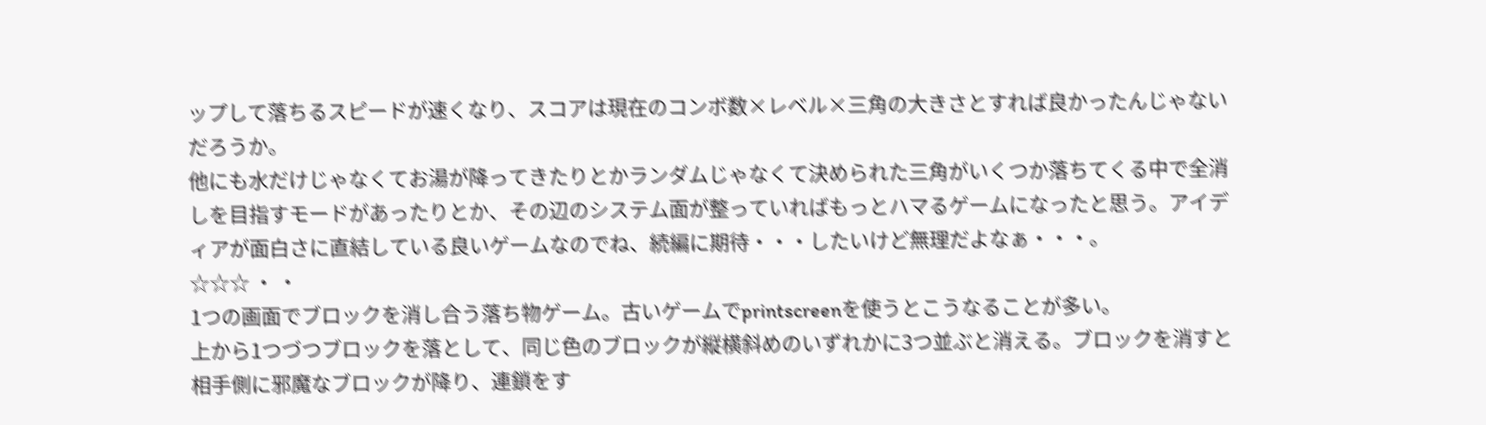ップして落ちるスピードが速くなり、スコアは現在のコンボ数×レベル×三角の大きさとすれば良かったんじゃないだろうか。
他にも水だけじゃなくてお湯が降ってきたりとかランダムじゃなくて決められた三角がいくつか落ちてくる中で全消しを目指すモードがあったりとか、その辺のシステム面が整っていればもっとハマるゲームになったと思う。アイディアが面白さに直結している良いゲームなのでね、続編に期待・・・したいけど無理だよなぁ・・・。
☆☆☆ ・ ・
1つの画面でブロックを消し合う落ち物ゲーム。古いゲームでprintscreenを使うとこうなることが多い。
上から1つづつブロックを落として、同じ色のブロックが縦横斜めのいずれかに3つ並ぶと消える。ブロックを消すと相手側に邪魔なブロックが降り、連鎖をす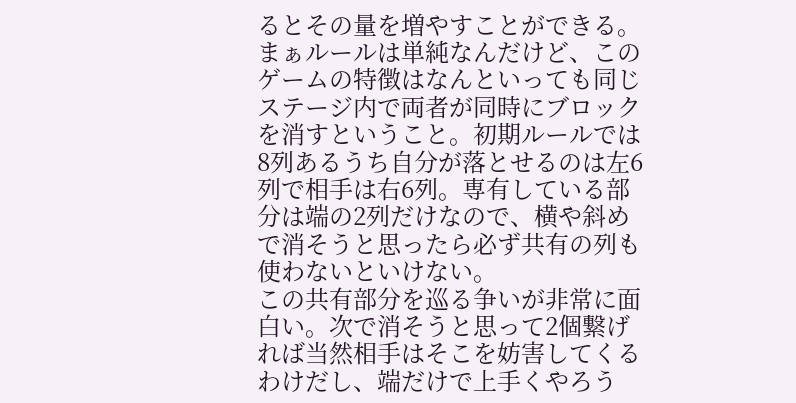るとその量を増やすことができる。まぁルールは単純なんだけど、このゲームの特徴はなんといっても同じステージ内で両者が同時にブロックを消すということ。初期ルールでは8列あるうち自分が落とせるのは左6列で相手は右6列。専有している部分は端の2列だけなので、横や斜めで消そうと思ったら必ず共有の列も使わないといけない。
この共有部分を巡る争いが非常に面白い。次で消そうと思って2個繋げれば当然相手はそこを妨害してくるわけだし、端だけで上手くやろう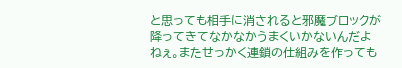と思っても相手に消されると邪魔ブロックが降ってきてなかなかうまくいかないんだよねぇ。またせっかく連鎖の仕組みを作っても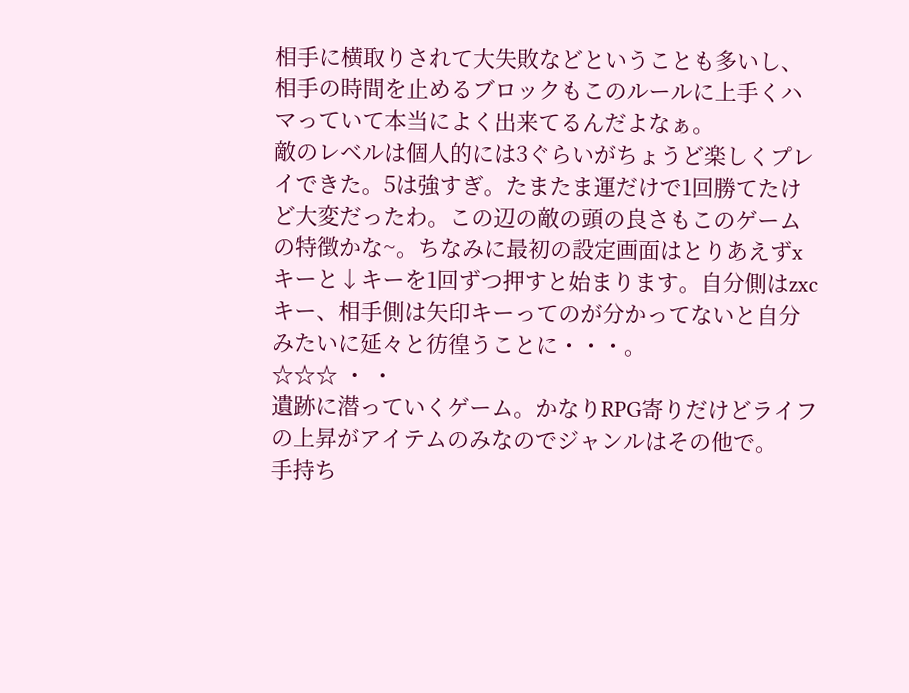相手に横取りされて大失敗などということも多いし、相手の時間を止めるブロックもこのルールに上手くハマっていて本当によく出来てるんだよなぁ。
敵のレベルは個人的には3ぐらいがちょうど楽しくプレイできた。5は強すぎ。たまたま運だけで1回勝てたけど大変だったわ。この辺の敵の頭の良さもこのゲームの特徴かな~。ちなみに最初の設定画面はとりあえずxキーと↓キーを1回ずつ押すと始まります。自分側はzxcキー、相手側は矢印キーってのが分かってないと自分みたいに延々と彷徨うことに・・・。
☆☆☆ ・ ・
遺跡に潜っていくゲーム。かなりRPG寄りだけどライフの上昇がアイテムのみなのでジャンルはその他で。
手持ち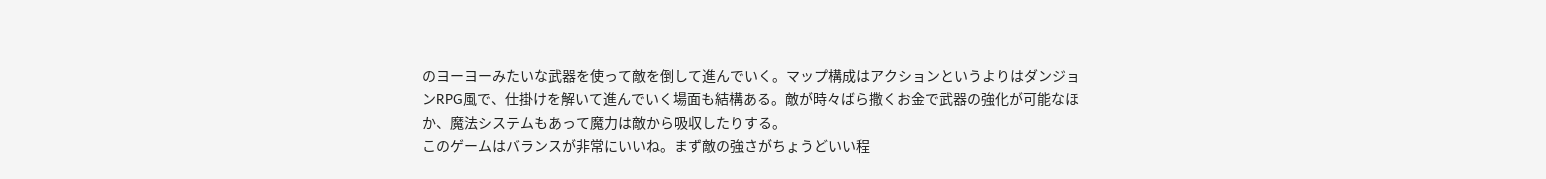のヨーヨーみたいな武器を使って敵を倒して進んでいく。マップ構成はアクションというよりはダンジョンRPG風で、仕掛けを解いて進んでいく場面も結構ある。敵が時々ばら撒くお金で武器の強化が可能なほか、魔法システムもあって魔力は敵から吸収したりする。
このゲームはバランスが非常にいいね。まず敵の強さがちょうどいい程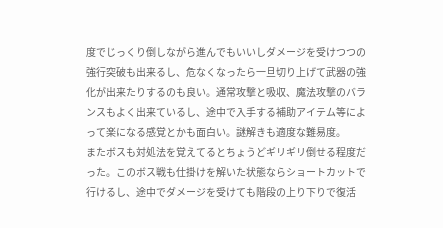度でじっくり倒しながら進んでもいいしダメージを受けつつの強行突破も出来るし、危なくなったら一旦切り上げて武器の強化が出来たりするのも良い。通常攻撃と吸収、魔法攻撃のバランスもよく出来ているし、途中で入手する補助アイテム等によって楽になる感覚とかも面白い。謎解きも適度な難易度。
またボスも対処法を覚えてるとちょうどギリギリ倒せる程度だった。このボス戦も仕掛けを解いた状態ならショートカットで行けるし、途中でダメージを受けても階段の上り下りで復活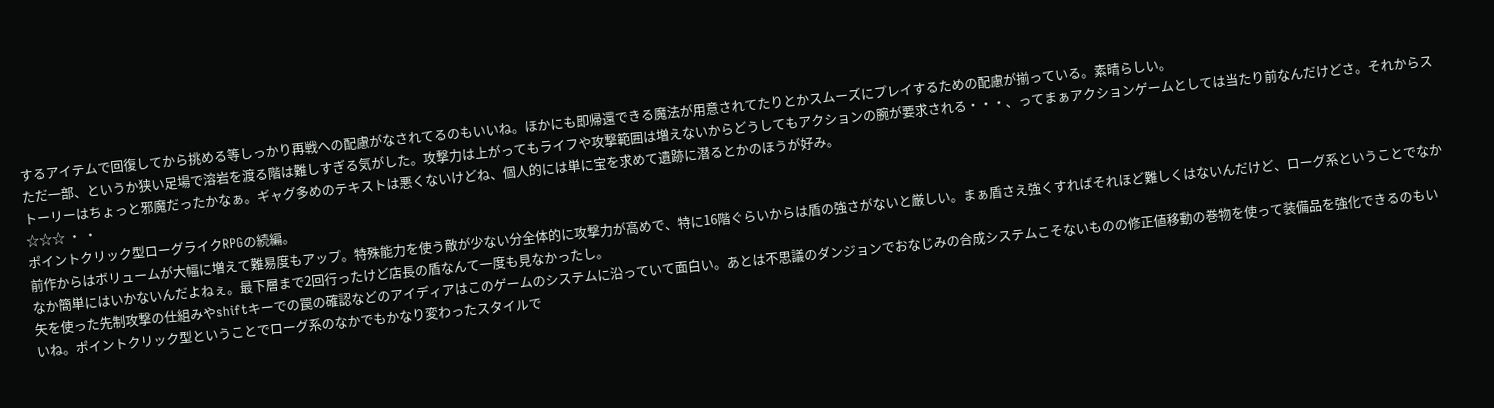するアイテムで回復してから挑める等しっかり再戦への配慮がなされてるのもいいね。ほかにも即帰還できる魔法が用意されてたりとかスムーズにプレイするための配慮が揃っている。素晴らしい。
ただ一部、というか狭い足場で溶岩を渡る階は難しすぎる気がした。攻撃力は上がってもライフや攻撃範囲は増えないからどうしてもアクションの腕が要求される・・・、ってまぁアクションゲームとしては当たり前なんだけどさ。それからストーリーはちょっと邪魔だったかなぁ。ギャグ多めのテキストは悪くないけどね、個人的には単に宝を求めて遺跡に潜るとかのほうが好み。
☆☆☆ ・ ・
ポイントクリック型ローグライクRPGの続編。
前作からはボリュームが大幅に増えて難易度もアップ。特殊能力を使う敵が少ない分全体的に攻撃力が高めで、特に16階ぐらいからは盾の強さがないと厳しい。まぁ盾さえ強くすればそれほど難しくはないんだけど、ローグ系ということでなかなか簡単にはいかないんだよねぇ。最下層まで2回行ったけど店長の盾なんて一度も見なかったし。
矢を使った先制攻撃の仕組みやshiftキーでの罠の確認などのアイディアはこのゲームのシステムに沿っていて面白い。あとは不思議のダンジョンでおなじみの合成システムこそないものの修正値移動の巻物を使って装備品を強化できるのもいいね。ポイントクリック型ということでローグ系のなかでもかなり変わったスタイルで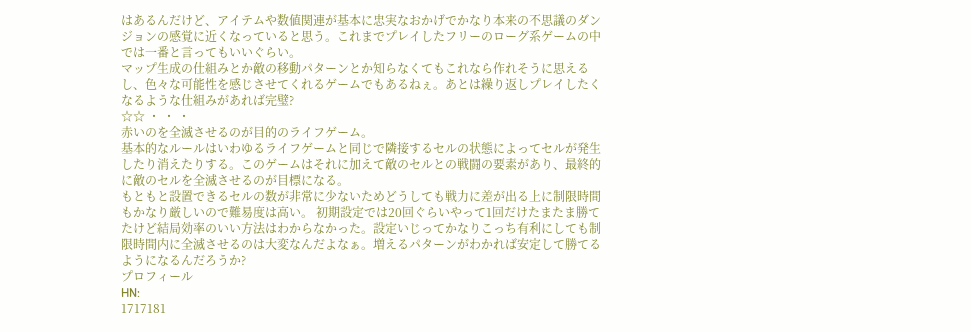はあるんだけど、アイテムや数値関連が基本に忠実なおかげでかなり本来の不思議のダンジョンの感覚に近くなっていると思う。これまでプレイしたフリーのローグ系ゲームの中では一番と言ってもいいぐらい。
マップ生成の仕組みとか敵の移動パターンとか知らなくてもこれなら作れそうに思えるし、色々な可能性を感じさせてくれるゲームでもあるねぇ。あとは繰り返しプレイしたくなるような仕組みがあれば完璧?
☆☆ ・ ・ ・
赤いのを全滅させるのが目的のライフゲーム。
基本的なルールはいわゆるライフゲームと同じで隣接するセルの状態によってセルが発生したり消えたりする。このゲームはそれに加えて敵のセルとの戦闘の要素があり、最終的に敵のセルを全滅させるのが目標になる。
もともと設置できるセルの数が非常に少ないためどうしても戦力に差が出る上に制限時間もかなり厳しいので難易度は高い。 初期設定では20回ぐらいやって1回だけたまたま勝てたけど結局効率のいい方法はわからなかった。設定いじってかなりこっち有利にしても制限時間内に全滅させるのは大変なんだよなぁ。増えるパターンがわかれば安定して勝てるようになるんだろうか?
プロフィール
HN:
1717181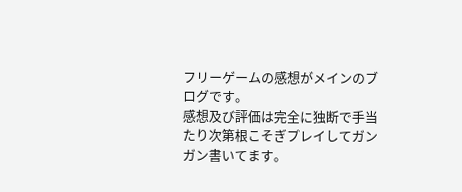フリーゲームの感想がメインのブログです。
感想及び評価は完全に独断で手当たり次第根こそぎプレイしてガンガン書いてます。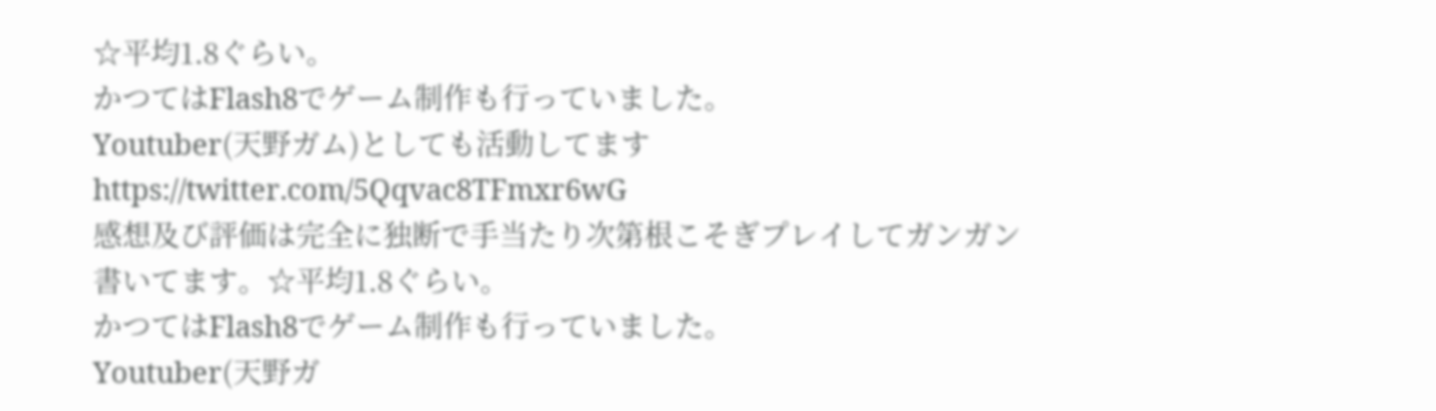☆平均1.8ぐらい。
かつてはFlash8でゲーム制作も行っていました。
Youtuber(天野ガム)としても活動してます
https://twitter.com/5Qqvac8TFmxr6wG
感想及び評価は完全に独断で手当たり次第根こそぎプレイしてガンガン書いてます。☆平均1.8ぐらい。
かつてはFlash8でゲーム制作も行っていました。
Youtuber(天野ガ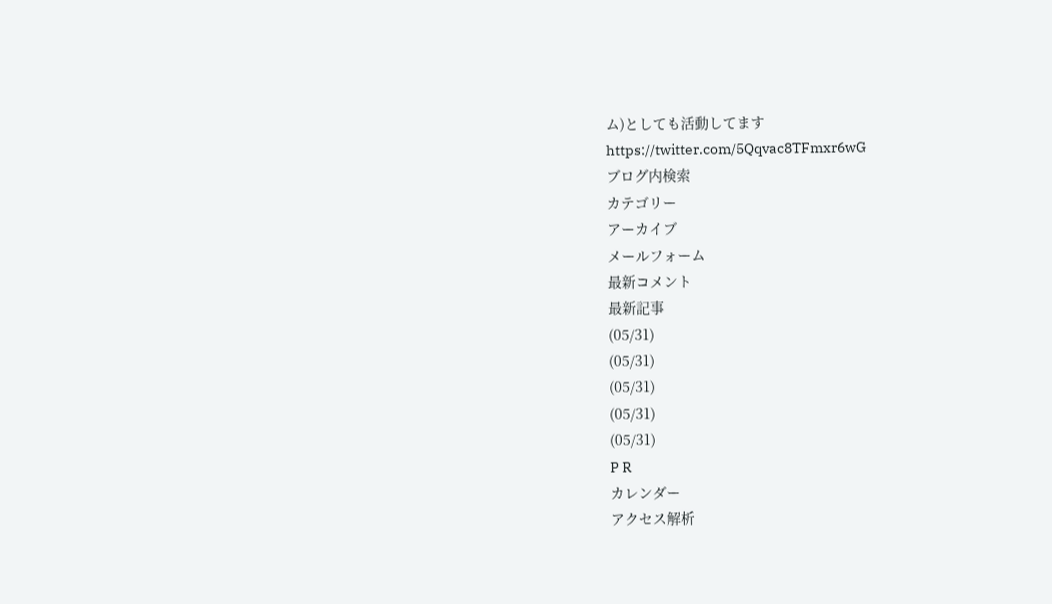ム)としても活動してます
https://twitter.com/5Qqvac8TFmxr6wG
ブログ内検索
カテゴリー
アーカイブ
メールフォーム
最新コメント
最新記事
(05/31)
(05/31)
(05/31)
(05/31)
(05/31)
P R
カレンダー
アクセス解析